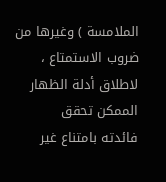الملامسة ) وغيرها من ضروب الاستمتاع ، لاطلاق أدلة الظهار الممكن تحقق
فائدته بامتناع غير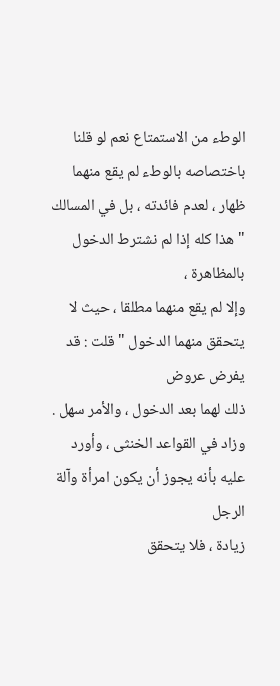الوطء من الاستمتاع نعم لو قلنا باختصاصه بالوطء لم يقع منهما
ظهار ، لعدم فائدته ، بل في المسالك " هذا كله إذا لم نشترط الدخول بالمظاهرة ،
وإلا لم يقع منهما مطلقا ، حيث لا يتحقق منهما الدخول " قلت : قد يفرض عروض
ذلك لهما بعد الدخول ، والأمر سهل .
وزاد في القواعد الخنثى ، وأورد عليه بأنه يجوز أن يكون امرأة وآلة الرجل
زيادة ، فلا يتحقق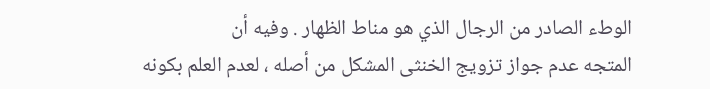الوطء الصادر من الرجال الذي هو مناط الظهار . وفيه أن
المتجه عدم جواز تزويج الخنثى المشكل من أصله ، لعدم العلم بكونه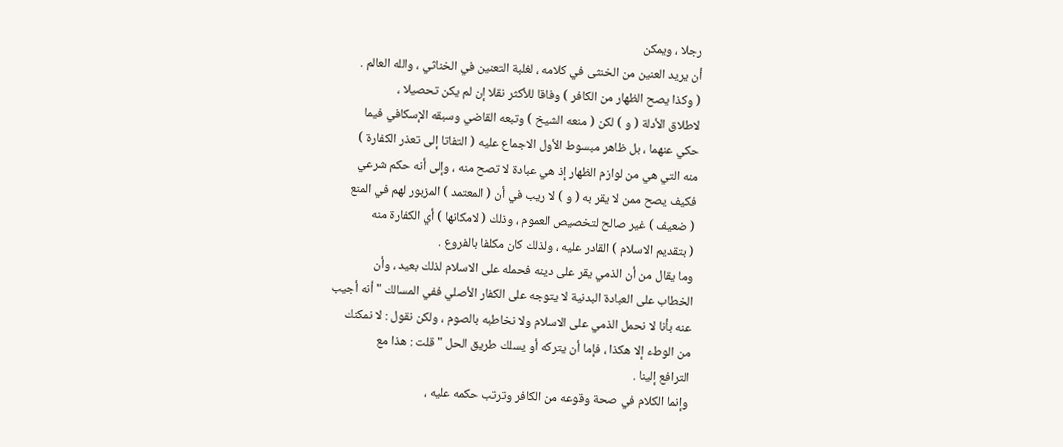رجلا ، ويمكن
أن يريد العنين من الخنثى في كلامه ، لغلبة التعنين في الخناثي ، والله العالم .
( وكذا يصح الظهار من الكافر ) وفاقا للأكثر نقلا إن لم يكن تحصيلا ،
لاطلاق الأدلة ( و ) لكن ( منعه الشيخ ) وتبعه القاضي وسبقه الإسكافي فيما
حكي عنهما ، بل ظاهر مبسوط الأول الاجماع عليه ( التفاتا إلى تعذر الكفارة )
منه التي هي من لوازم الظهار إذ هي عبادة لا تصح منه ، وإلى أنه حكم شرعي
فكيف يصح ممن لا يقر به ( و ) لا ريب في أن ( المعتمد ) المزبور لهم في المنع
( ضعيف ) غير صالح لتخصيص العموم ، وذلك ( لامكانها ) أي الكفارة منه
( بتقديم الاسلام ) القادر عليه ، ولذلك كان مكلفا بالفروع .
وما يقال من أن الذمي يقر على دينه فحمله على الاسلام لذلك بعيد ، وأن
الخطاب على العبادة البدنية لا يتوجه على الكفار الأصلي ففي المسالك " أنه أجيب
عنه بأنا لا نحمل الذمي على الاسلام ولا نخاطبه بالصوم ، ولكن نقول : لا نمكنك
من الوطء إلا هكذا ، فإما أن يتركه أو يسلك طريق الحل " قلت : هذا مع
الترافع إلينا .
وإنما الكلام في صحة وقوعه من الكافر وترتب حكمه عليه ،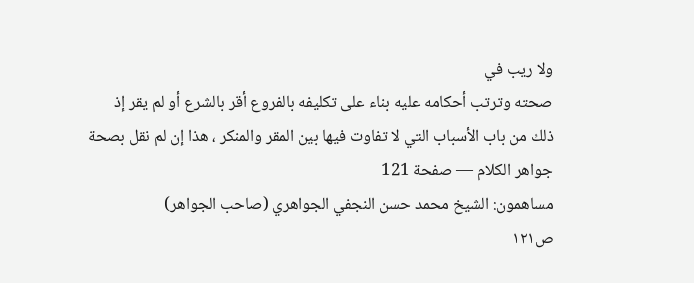ولا ريب في
صحته وترتب أحكامه عليه بناء على تكليفه بالفروع أقر بالشرع أو لم يقر إذ
ذلك من باب الأسباب التي لا تفاوت فيها بين المقر والمنكر ، هذا إن لم نقل بصحة
جواهر الكلام — صفحة 121
مساهمون: الشيخ محمد حسن النجفي الجواهري (صاحب الجواهر)
ص١٢١